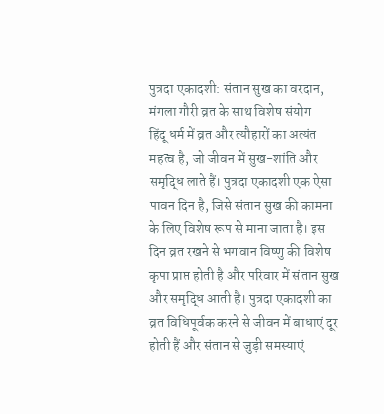पुत्रदा एकादशी: संतान सुख का वरदान, मंगला गौरी व्रत के साथ विशेष संयोग
हिंदू धर्म में व्रत और त्यौहारों का अत्यंत महत्व है, जो जीवन में सुख-शांति और समृद्धि लाते हैं। पुत्रदा एकादशी एक ऐसा पावन दिन है, जिसे संतान सुख की कामना के लिए विशेष रूप से माना जाता है। इस दिन व्रत रखने से भगवान विष्णु की विशेष कृपा प्राप्त होती है और परिवार में संतान सुख और समृद्धि आती है। पुत्रदा एकादशी का व्रत विधिपूर्वक करने से जीवन में बाधाएं दूर होती हैं और संतान से जुड़ी समस्याएं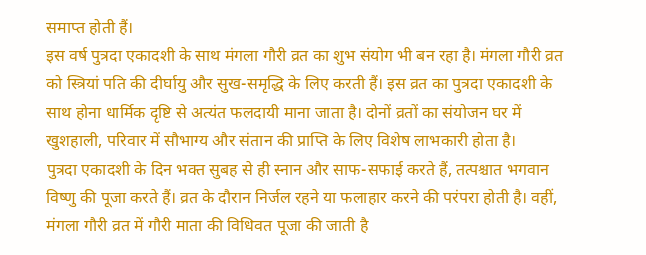समाप्त होती हैं।
इस वर्ष पुत्रदा एकादशी के साथ मंगला गौरी व्रत का शुभ संयोग भी बन रहा है। मंगला गौरी व्रत को स्त्रियां पति की दीर्घायु और सुख-समृद्धि के लिए करती हैं। इस व्रत का पुत्रदा एकादशी के साथ होना धार्मिक दृष्टि से अत्यंत फलदायी माना जाता है। दोनों व्रतों का संयोजन घर में खुशहाली, परिवार में सौभाग्य और संतान की प्राप्ति के लिए विशेष लाभकारी होता है।
पुत्रदा एकादशी के दिन भक्त सुबह से ही स्नान और साफ-सफाई करते हैं, तत्पश्चात भगवान विष्णु की पूजा करते हैं। व्रत के दौरान निर्जल रहने या फलाहार करने की परंपरा होती है। वहीं, मंगला गौरी व्रत में गौरी माता की विधिवत पूजा की जाती है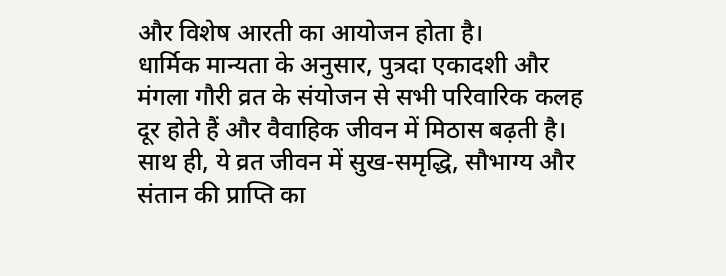और विशेष आरती का आयोजन होता है।
धार्मिक मान्यता के अनुसार, पुत्रदा एकादशी और मंगला गौरी व्रत के संयोजन से सभी परिवारिक कलह दूर होते हैं और वैवाहिक जीवन में मिठास बढ़ती है। साथ ही, ये व्रत जीवन में सुख-समृद्धि, सौभाग्य और संतान की प्राप्ति का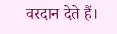वरदान देते हैं।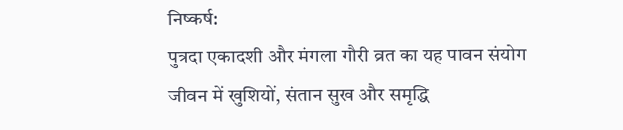निष्कर्ष:
पुत्रदा एकादशी और मंगला गौरी व्रत का यह पावन संयोग जीवन में खुशियों, संतान सुख और समृद्धि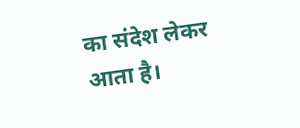का संदेश लेकर आता है।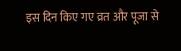इस दिन किए गए व्रत और पूजा से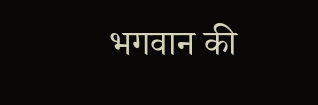भगवान की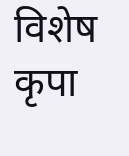विशेष कृपा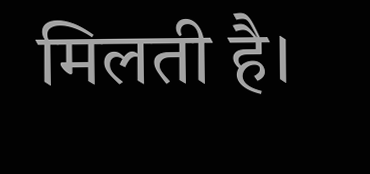मिलती है।